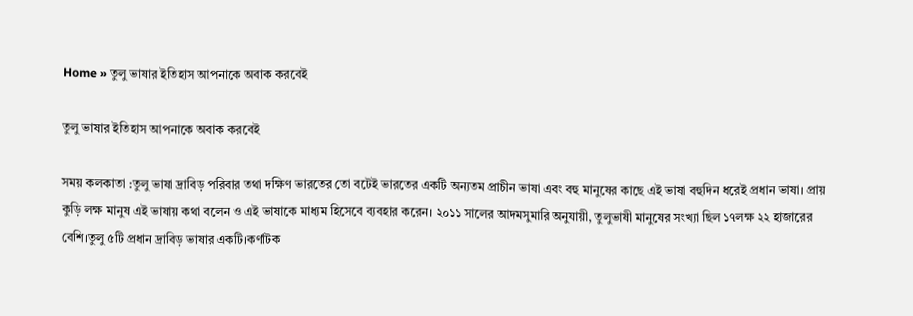Home » তুলু ভাষার ইতিহাস আপনাকে অবাক করবেই

তুলু ভাষার ইতিহাস আপনাকে অবাক করবেই

সময় কলকাতা :তুলু ভাষা দ্রাবিড় পরিবার তথা দক্ষিণ ভারতের তো বটেই ভারতের একটি অন্যতম প্রাচীন ভাষা এবং বহু মানুষের কাছে এই ভাষা বহুদিন ধরেই প্রধান ভাষা। প্রায় কুড়ি লক্ষ মানুষ এই ভাষায় কথা বলেন ও এই ভাষাকে মাধ্যম হিসেবে ব্যবহার করেন। ২০১১ সালের আদমসুমারি অনুযায়ী, তুলুভাষী মানুষের সংখ্যা ছিল ১৭লক্ষ ২২ হাজারের বেশি।তুলু ৫টি প্রধান দ্রাবিড় ভাষার একটি।কর্ণাটক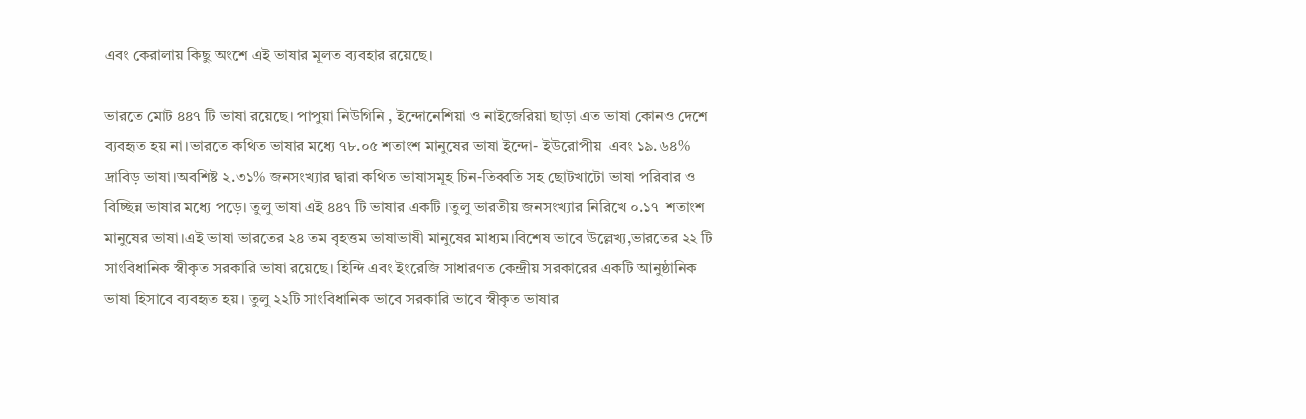এবং কেরালায় কিছু অংশে এই ভাষার মূলত ব্যবহার রয়েছে।

ভারতে মোট ৪৪৭ টি ভাষা রয়েছে। পাপুয়া নিউগিনি , ইন্দোনেশিয়া ও নাইজেরিয়া ছাড়া এত ভাষা কোনও দেশে ব্যবহৃত হয় না।ভারতে কথিত ভাষার মধ্যে ৭৮.০৫ শতাংশ মানুষের ভাষা ইন্দো- ইউরোপীয়  এবং ১৯.৬৪% দ্রাবিড় ভাষা।অবশিষ্ট ২.৩১% জনসংখ্যার দ্বারা কথিত ভাষাসমূহ চিন-তিব্বতি সহ ছোটখাটো ভাষা পরিবার ও বিচ্ছিন্ন ভাষার মধ্যে পড়ে। তুলু ভাষা এই ৪৪৭ টি ভাষার একটি ।তুলু ভারতীয় জনসংখ্যার নিরিখে ০.১৭  শতাংশ মানুষের ভাষা।এই ভাষা ভারতের ২৪ তম বৃহত্তম ভাষাভাষী মানুষের মাধ্যম।বিশেষ ভাবে উল্লেখ্য,ভারতের ২২ টি সাংবিধানিক স্বীকৃত সরকারি ভাষা রয়েছে। হিন্দি এবং ইংরেজি সাধারণত কেন্দ্রীয় সরকারের একটি আনুষ্ঠানিক ভাষা হিসাবে ব্যবহৃত হয়। তুলু ২২টি সাংবিধানিক ভাবে সরকারি ভাবে স্বীকৃত ভাষার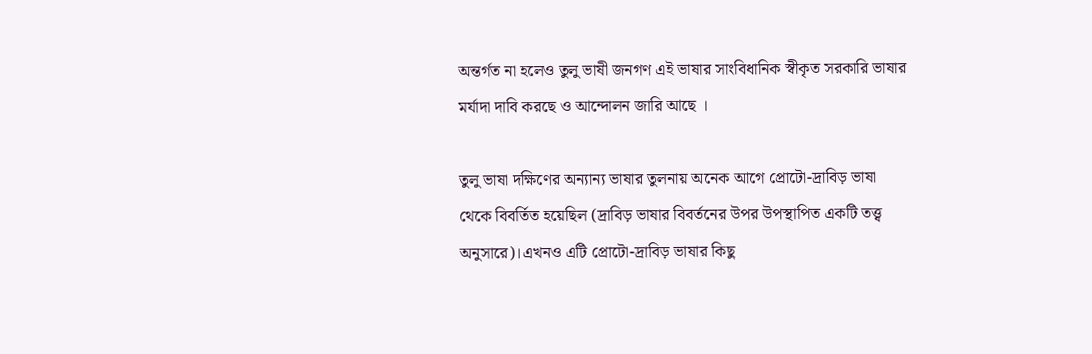অন্তর্গত না হলেও তুলু ভাষী জনগণ এই ভাষার সাংবিধানিক স্বীকৃত সরকারি ভাষার মর্যাদা দাবি করছে ও আন্দোলন জারি আছে ।

তুলু ভাষা দক্ষিণের অন্যান্য ভাষার তুলনায় অনেক আগে প্রোটো-দ্রাবিড় ভাষা থেকে বিবর্তিত হয়েছিল (দ্রাবিড় ভাষার বিবর্তনের উপর উপস্থাপিত একটি তত্ত্ব অনুসারে)।এখনও এটি প্রোটো-দ্রাবিড় ভাষার কিছু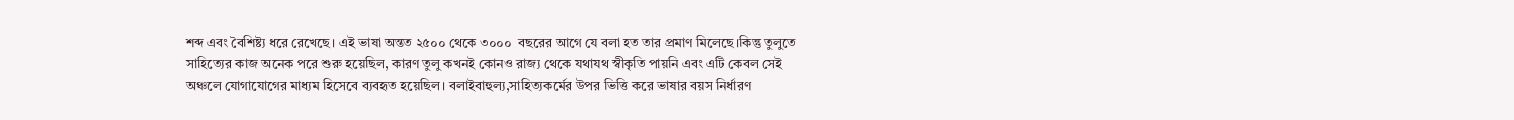শব্দ এবং বৈশিষ্ট্য ধরে রেখেছে। এই ভাষা অন্তত ২৫০০ থেকে ৩০০০  বছরের আগে যে বলা হত তার প্রমাণ মিলেছে।কিন্তু তুলুতে সাহিত্যের কাজ অনেক পরে শুরু হয়েছিল, কারণ তুলু কখনই কোনও রাজ্য থেকে যথাযথ স্বীকৃতি পায়নি এবং এটি কেবল সেই অঞ্চলে যোগাযোগের মাধ্যম হিসেবে ব্যবহৃত হয়েছিল। বলাইবাহুল্য,সাহিত্যকর্মের উপর ভিত্তি করে ভাষার বয়স নির্ধারণ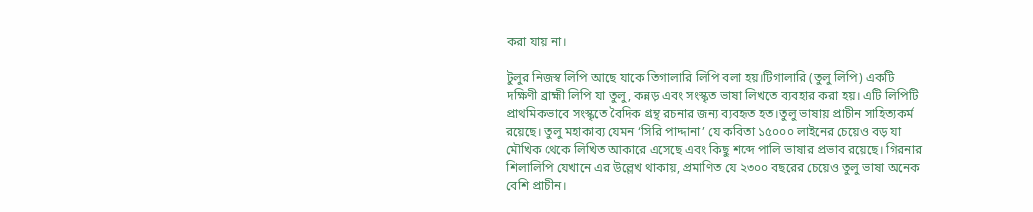করা যায় না।

টুলুর নিজস্ব লিপি আছে যাকে তিগালারি লিপি বলা হয়।টিগালারি (তুলু লিপি) একটি দক্ষিণী ব্রাহ্মী লিপি যা তুলু, কন্নড় এবং সংস্কৃত ভাষা লিখতে ব্যবহার করা হয়। এটি লিপিটি প্রাথমিকভাবে সংস্কৃতে বৈদিক গ্রন্থ রচনার জন্য ব্যবহৃত হত।তুলু ভাষায় প্রাচীন সাহিত্যকর্ম রয়েছে। তুলু মহাকাব্য যেমন ‘সিরি পাদ্দানা’ যে কবিতা ১৫০০০ লাইনের চেয়েও বড় যা মৌখিক থেকে লিখিত আকারে এসেছে এবং কিছু শব্দে পালি ভাষার প্রভাব রয়েছে। গিরনার শিলালিপি যেখানে এর উল্লেখ থাকায়, প্রমাণিত যে ২৩০০ বছরের চেয়েও তুলু ভাষা অনেক বেশি প্রাচীন।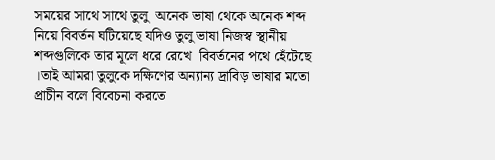সময়ের সাথে সাথে তুলু  অনেক ভাষা থেকে অনেক শব্দ নিয়ে বিবর্তন ঘটিয়েছে যদিও তুলু ভাষা নিজস্ব স্থানীয় শব্দগুলিকে তার মূলে ধরে রেখে  বিবর্তনের পথে হেঁটেছে ।তাই আমরা তুলুকে দক্ষিণের অন্যান্য দ্রাবিড় ভাষার মতো প্রাচীন বলে বিবেচনা করতে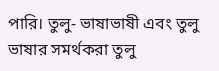পারি। তুলু- ভাষাভাষী এবং তুলু ভাষার সমর্থকরা তুলু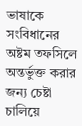ভাষাকে সংবিধানের অষ্টম তফসিলে অন্তর্ভুক্ত করার জন্য চেষ্টা চালিয়ে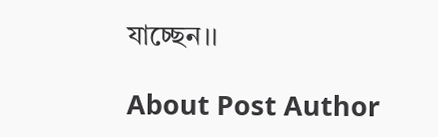যাচ্ছেন।।

About Post Author